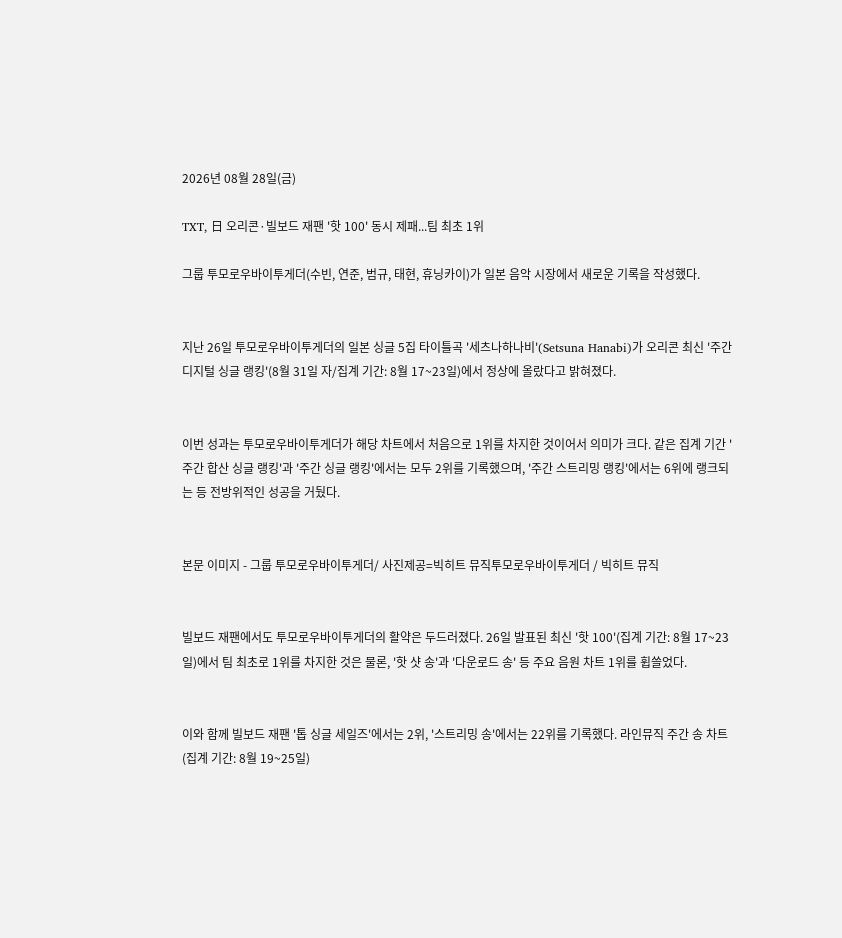2026년 08월 28일(금)

TXT, 日 오리콘·빌보드 재팬 '핫 100' 동시 제패...팀 최초 1위

그룹 투모로우바이투게더(수빈, 연준, 범규, 태현, 휴닝카이)가 일본 음악 시장에서 새로운 기록을 작성했다.


지난 26일 투모로우바이투게더의 일본 싱글 5집 타이틀곡 '세츠나하나비'(Setsuna Hanabi)가 오리콘 최신 '주간 디지털 싱글 랭킹'(8월 31일 자/집계 기간: 8월 17~23일)에서 정상에 올랐다고 밝혀졌다.


이번 성과는 투모로우바이투게더가 해당 차트에서 처음으로 1위를 차지한 것이어서 의미가 크다. 같은 집계 기간 '주간 합산 싱글 랭킹'과 '주간 싱글 랭킹'에서는 모두 2위를 기록했으며, '주간 스트리밍 랭킹'에서는 6위에 랭크되는 등 전방위적인 성공을 거뒀다.


본문 이미지 - 그룹 투모로우바이투게더/ 사진제공=빅히트 뮤직투모로우바이투게더 / 빅히트 뮤직


빌보드 재팬에서도 투모로우바이투게더의 활약은 두드러졌다. 26일 발표된 최신 '핫 100'(집계 기간: 8월 17~23일)에서 팀 최초로 1위를 차지한 것은 물론, '핫 샷 송'과 '다운로드 송' 등 주요 음원 차트 1위를 휩쓸었다.


이와 함께 빌보드 재팬 '톱 싱글 세일즈'에서는 2위, '스트리밍 송'에서는 22위를 기록했다. 라인뮤직 주간 송 차트(집계 기간: 8월 19~25일)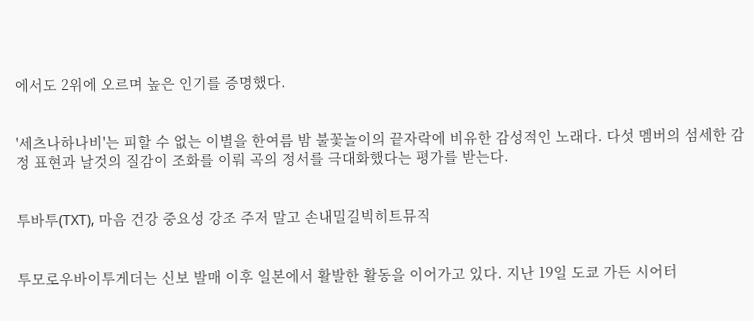에서도 2위에 오르며 높은 인기를 증명했다.


'세츠나하나비'는 피할 수 없는 이별을 한여름 밤 불꽃놀이의 끝자락에 비유한 감성적인 노래다. 다섯 멤버의 섬세한 감정 표현과 날것의 질감이 조화를 이뤄 곡의 정서를 극대화했다는 평가를 받는다.


투바투(TXT), 마음 건강 중요성 강조 주저 말고 손내밀길빅히트뮤직


투모로우바이투게더는 신보 발매 이후 일본에서 활발한 활동을 이어가고 있다. 지난 19일 도쿄 가든 시어터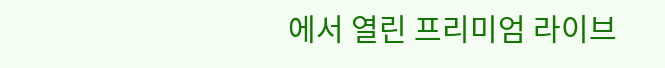에서 열린 프리미엄 라이브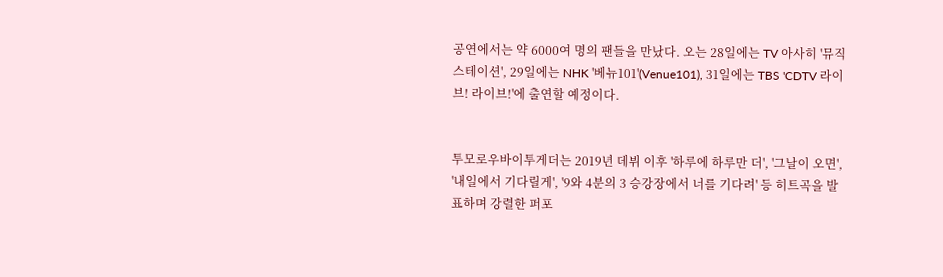공연에서는 약 6000여 명의 팬들을 만났다. 오는 28일에는 TV 아사히 '뮤직 스테이션', 29일에는 NHK '베뉴101'(Venue101), 31일에는 TBS 'CDTV 라이브! 라이브!'에 출연할 예정이다.


투모로우바이투게더는 2019년 데뷔 이후 '하루에 하루만 더', '그날이 오면', '내일에서 기다릴게', '9와 4분의 3 승강장에서 너를 기다려' 등 히트곡을 발표하며 강렬한 퍼포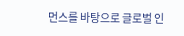먼스를 바탕으로 글로벌 인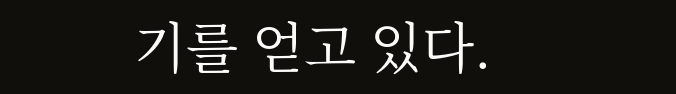기를 얻고 있다.